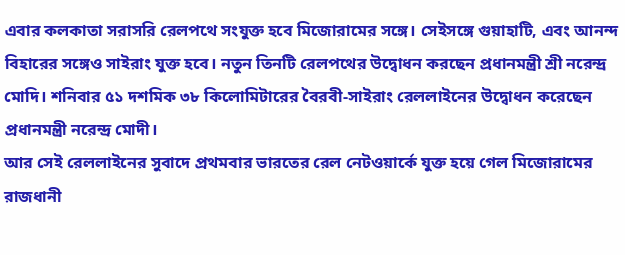এবার কলকাতা সরাসরি রেলপথে সংযুক্ত হবে মিজোরামের সঙ্গে। সেইসঙ্গে গুয়াহাটি, এবং আনন্দ বিহারের সঙ্গেও সাইরাং যুক্ত হবে। নতুন তিনটি রেলপথের উদ্বোধন করছেন প্রধানমন্ত্রী শ্রী নরেন্দ্র মোদি। শনিবার ৫১ দশমিক ৩৮ কিলোমিটারের বৈরবী-সাইরাং রেললাইনের উদ্বোধন করেছেন প্রধানমন্ত্রী নরেন্দ্র মোদী।
আর সেই রেললাইনের সুবাদে প্রথমবার ভারতের রেল নেটওয়ার্কে যুক্ত হয়ে গেল মিজোরামের রাজধানী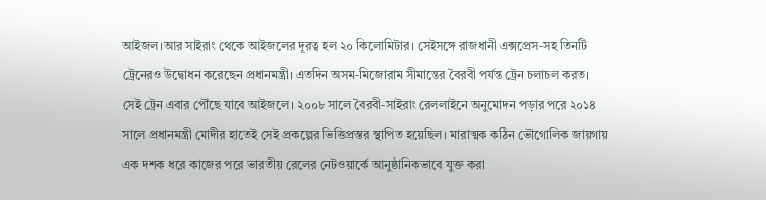আইজল।আর সাইরাং থেকে আইজলের দূরত্ব হল ২০ কিলোমিটার। সেইসঙ্গে রাজধানী এক্সপ্রেস-সহ তিনটি ট্রেনেরও উদ্বোধন করেছেন প্রধানমন্ত্রী। এতদিন অসম-মিজোরাম সীমান্তের বৈরবী পর্যন্ত ট্রেন চলাচল করত। সেই ট্রেন এবার পৌঁছে যাবে আইজলে। ২০০৮ সালে বৈরবী-সাইরাং রেললাইনে অনুমোদন পড়ার পরে ২০১৪ সালে প্রধানমন্ত্রী মোদীর হাতেই সেই প্রকল্পের ভিত্তিপ্রস্তর স্থাপিত হয়েছিল। মারাত্মক কঠিন ভৌগোলিক জায়গায় এক দশক ধরে কাজের পরে ভারতীয় রেলের নেটওয়ার্কে আনুষ্ঠানিকভাবে যুক্ত করা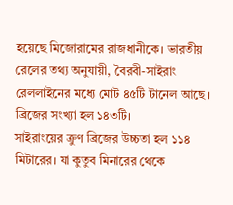হয়েছে মিজোরামের রাজধানীকে। ভারতীয় রেলের তথ্য অনুযায়ী, বৈরবী-সাইরাং রেললাইনের মধ্যে মোট ৪৫টি টানেল আছে। ব্রিজের সংখ্যা হল ১৪৩টি।
সাইরাংয়ের ক্রুণ ব্রিজের উচ্চতা হল ১১৪ মিটারের। যা কুতুব মিনারের থেকে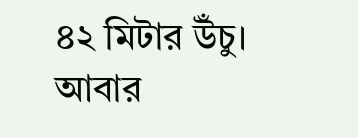৪২ মিটার উঁচু। আবার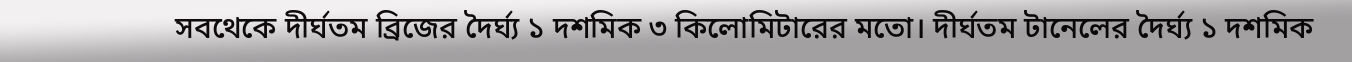সবথেকে দীর্ঘতম ব্রিজের দৈর্ঘ্য ১ দশমিক ৩ কিলোমিটারের মতো। দীর্ঘতম টানেলের দৈর্ঘ্য ১ দশমিক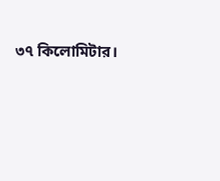৩৭ কিলোমিটার।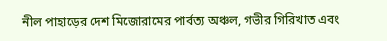নীল পাহাড়ের দেশ মিজোরামের পার্বত্য অঞ্চল, গভীর গিরিখাত এবং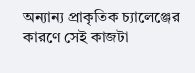অন্যান্য প্রাকৃতিক চ্যালেঞ্জের কারণে সেই কাজটা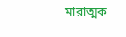মারাত্মক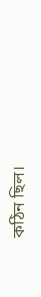কঠিন ছিল।